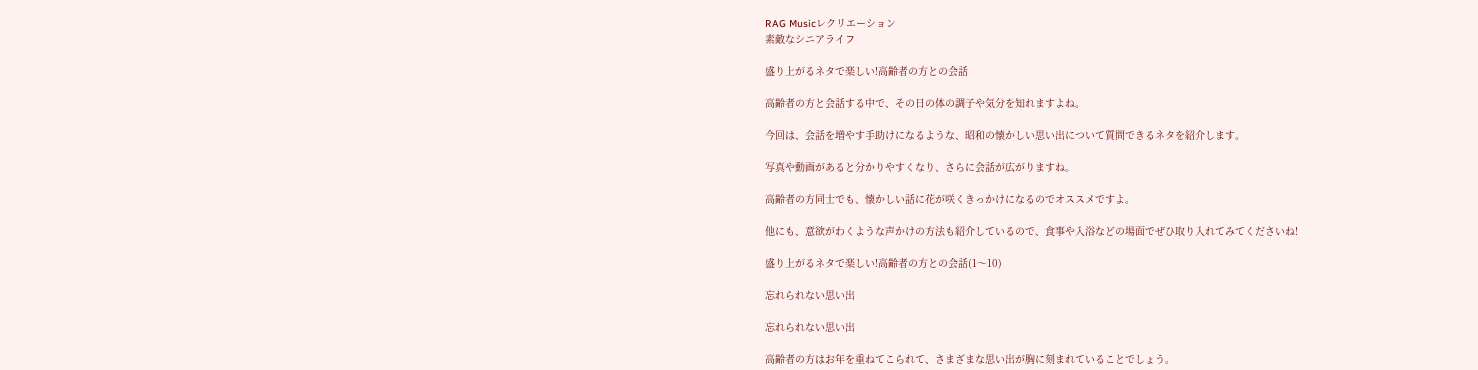RAG Musicレクリエーション
素敵なシニアライフ

盛り上がるネタで楽しい!高齢者の方との会話

高齢者の方と会話する中で、その日の体の調子や気分を知れますよね。

今回は、会話を増やす手助けになるような、昭和の懐かしい思い出について質問できるネタを紹介します。

写真や動画があると分かりやすくなり、さらに会話が広がりますね。

高齢者の方同士でも、懐かしい話に花が咲くきっかけになるのでオススメですよ。

他にも、意欲がわくような声かけの方法も紹介しているので、食事や入浴などの場面でぜひ取り入れてみてくださいね!

盛り上がるネタで楽しい!高齢者の方との会話(1〜10)

忘れられない思い出

忘れられない思い出

高齢者の方はお年を重ねてこられて、さまざまな思い出が胸に刻まれていることでしょう。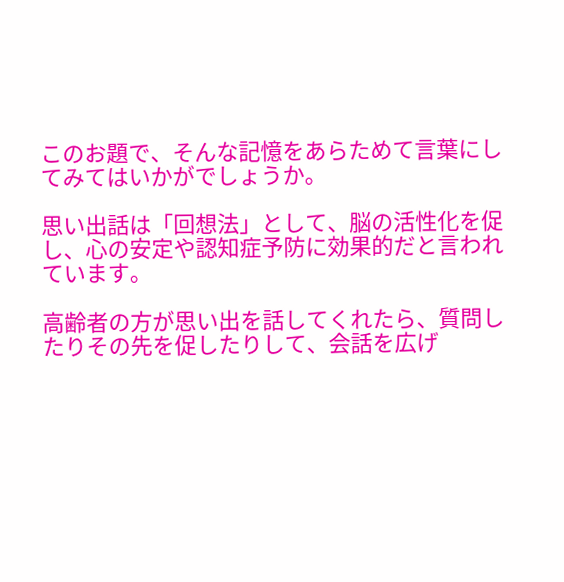このお題で、そんな記憶をあらためて言葉にしてみてはいかがでしょうか。

思い出話は「回想法」として、脳の活性化を促し、心の安定や認知症予防に効果的だと言われています。

高齢者の方が思い出を話してくれたら、質問したりその先を促したりして、会話を広げ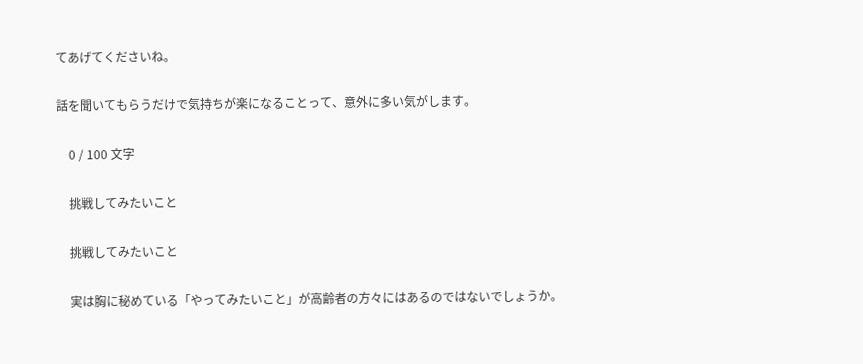てあげてくださいね。

話を聞いてもらうだけで気持ちが楽になることって、意外に多い気がします。

    0 / 100 文字

    挑戦してみたいこと

    挑戦してみたいこと

    実は胸に秘めている「やってみたいこと」が高齢者の方々にはあるのではないでしょうか。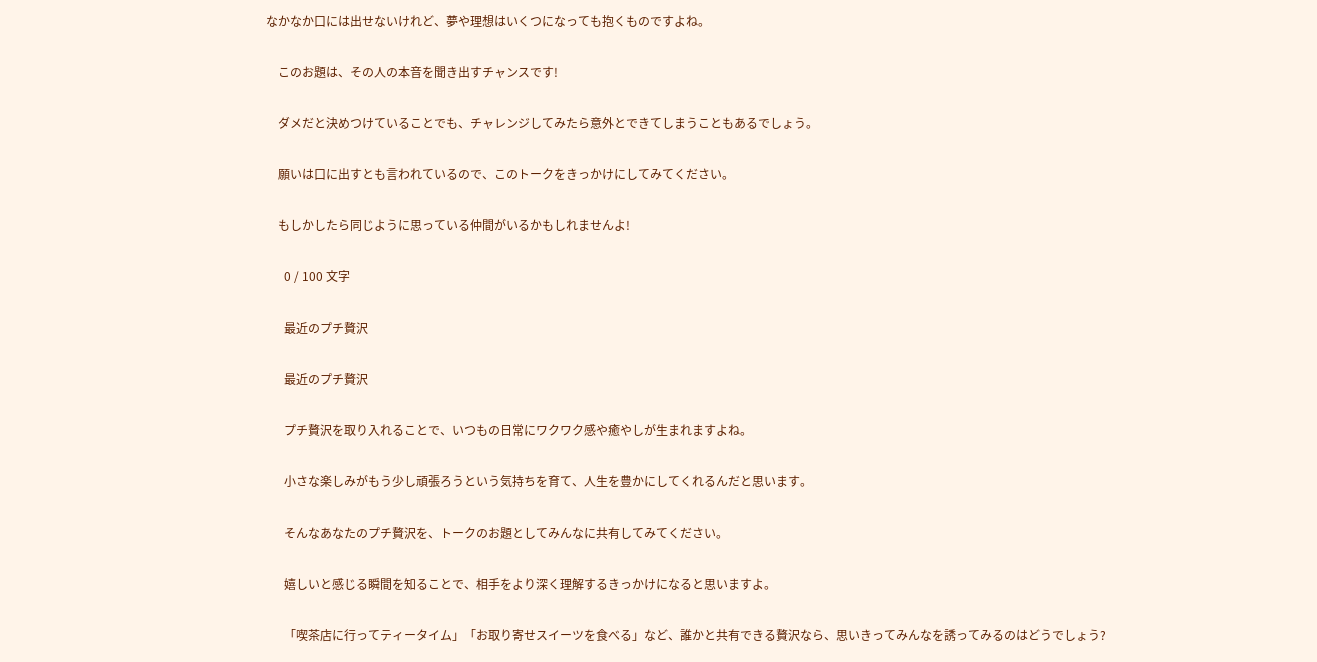なかなか口には出せないけれど、夢や理想はいくつになっても抱くものですよね。

    このお題は、その人の本音を聞き出すチャンスです!

    ダメだと決めつけていることでも、チャレンジしてみたら意外とできてしまうこともあるでしょう。

    願いは口に出すとも言われているので、このトークをきっかけにしてみてください。

    もしかしたら同じように思っている仲間がいるかもしれませんよ!

      0 / 100 文字

      最近のプチ贅沢

      最近のプチ贅沢

      プチ贅沢を取り入れることで、いつもの日常にワクワク感や癒やしが生まれますよね。

      小さな楽しみがもう少し頑張ろうという気持ちを育て、人生を豊かにしてくれるんだと思います。

      そんなあなたのプチ贅沢を、トークのお題としてみんなに共有してみてください。

      嬉しいと感じる瞬間を知ることで、相手をより深く理解するきっかけになると思いますよ。

      「喫茶店に行ってティータイム」「お取り寄せスイーツを食べる」など、誰かと共有できる贅沢なら、思いきってみんなを誘ってみるのはどうでしょう?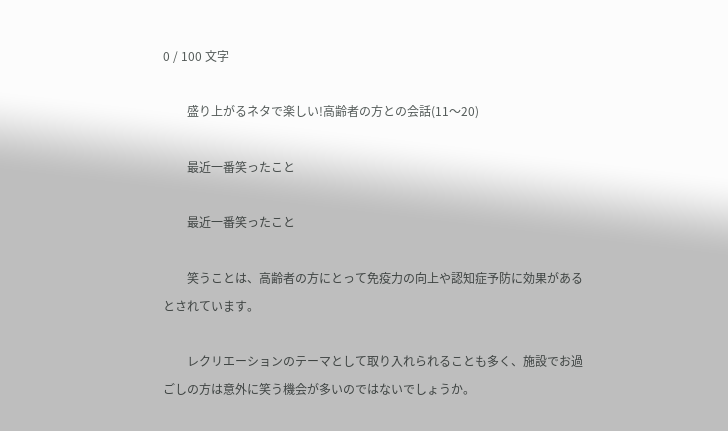0 / 100 文字

        盛り上がるネタで楽しい!高齢者の方との会話(11〜20)

        最近一番笑ったこと

        最近一番笑ったこと

        笑うことは、高齢者の方にとって免疫力の向上や認知症予防に効果があるとされています。

        レクリエーションのテーマとして取り入れられることも多く、施設でお過ごしの方は意外に笑う機会が多いのではないでしょうか。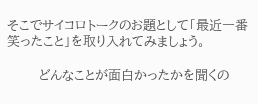そこでサイコロトークのお題として「最近一番笑ったこと」を取り入れてみましょう。

        どんなことが面白かったかを聞くの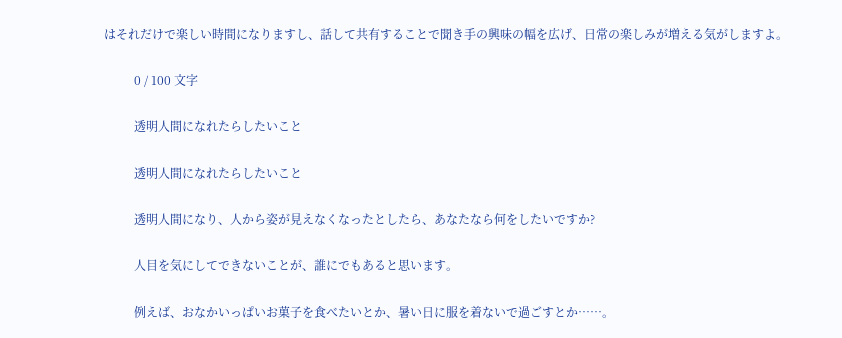はそれだけで楽しい時間になりますし、話して共有することで聞き手の興味の幅を広げ、日常の楽しみが増える気がしますよ。

          0 / 100 文字

          透明人間になれたらしたいこと

          透明人間になれたらしたいこと

          透明人間になり、人から姿が見えなくなったとしたら、あなたなら何をしたいですか?

          人目を気にしてできないことが、誰にでもあると思います。

          例えば、おなかいっぱいお菓子を食べたいとか、暑い日に服を着ないで過ごすとか……。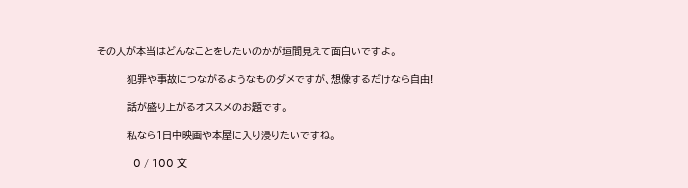その人が本当はどんなことをしたいのかが垣間見えて面白いですよ。

          犯罪や事故につながるようなものダメですが、想像するだけなら自由!

          話が盛り上がるオススメのお題です。

          私なら1日中映画や本屋に入り浸りたいですね。

            0 / 100 文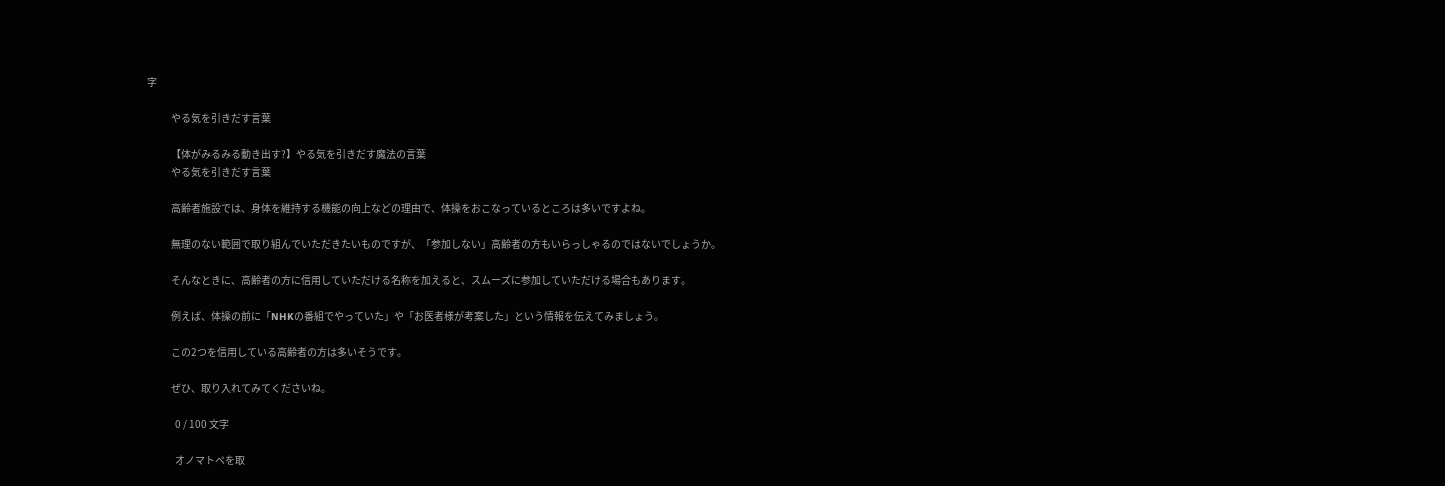字

            やる気を引きだす言葉

            【体がみるみる動き出す?】やる気を引きだす魔法の言葉
            やる気を引きだす言葉

            高齢者施設では、身体を維持する機能の向上などの理由で、体操をおこなっているところは多いですよね。

            無理のない範囲で取り組んでいただきたいものですが、「参加しない」高齢者の方もいらっしゃるのではないでしょうか。

            そんなときに、高齢者の方に信用していただける名称を加えると、スムーズに参加していただける場合もあります。

            例えば、体操の前に「NHKの番組でやっていた」や「お医者様が考案した」という情報を伝えてみましょう。

            この2つを信用している高齢者の方は多いそうです。

            ぜひ、取り入れてみてくださいね。

              0 / 100 文字

              オノマトペを取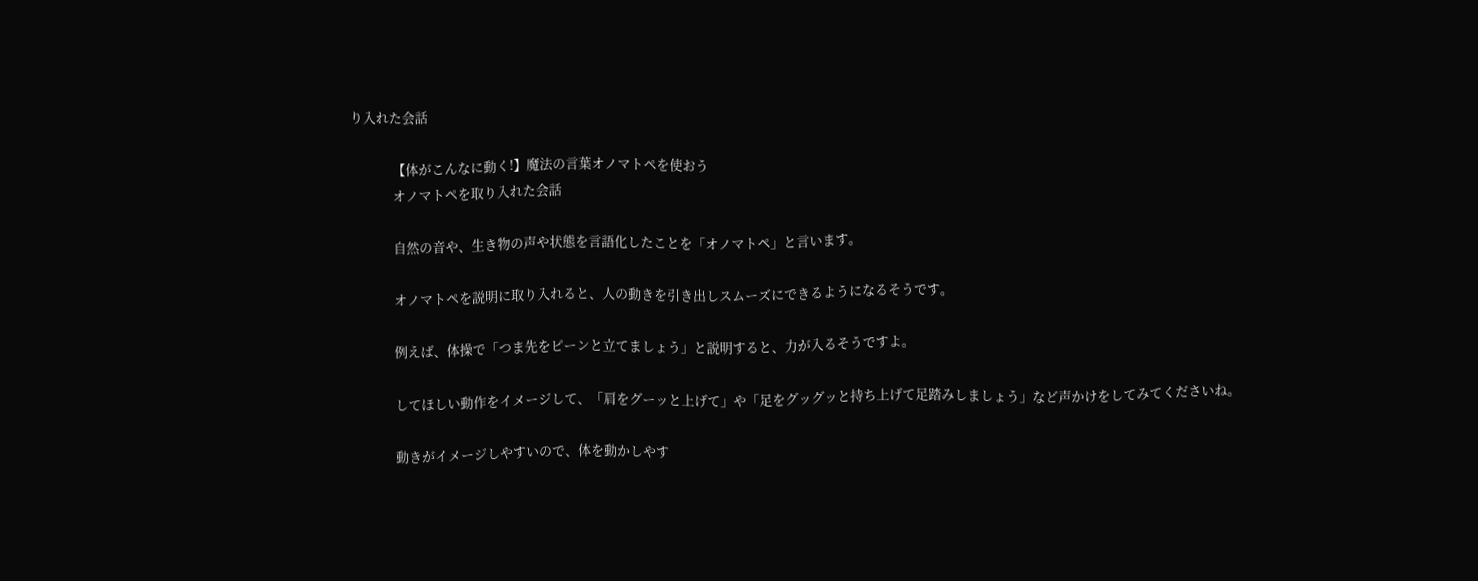り入れた会話

              【体がこんなに動く!】魔法の言葉オノマトペを使おう
              オノマトペを取り入れた会話

              自然の音や、生き物の声や状態を言語化したことを「オノマトペ」と言います。

              オノマトペを説明に取り入れると、人の動きを引き出しスムーズにできるようになるそうです。

              例えば、体操で「つま先をピーンと立てましょう」と説明すると、力が入るそうですよ。

              してほしい動作をイメージして、「肩をグーッと上げて」や「足をグッグッと持ち上げて足踏みしましょう」など声かけをしてみてくださいね。

              動きがイメージしやすいので、体を動かしやす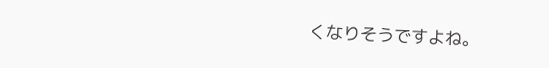くなりそうですよね。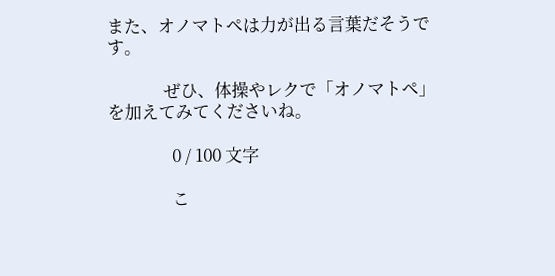また、オノマトペは力が出る言葉だそうです。

              ぜひ、体操やレクで「オノマトペ」を加えてみてくださいね。

                0 / 100 文字

                こ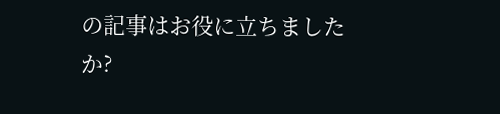の記事はお役に立ちましたか?